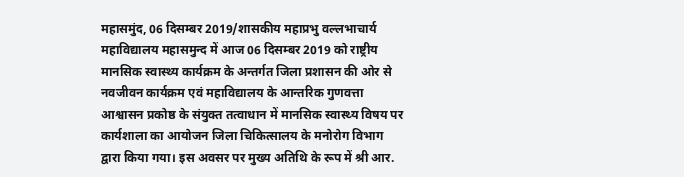महासमुंद, 06 दिसम्बर 2019/शासकीय महाप्रभु वल्लभाचार्य महाविद्यालय महासमुन्द में आज 06 दिसम्बर 2019 को राष्ट्रीय मानसिक स्वास्थ्य कार्यक्रम के अन्तर्गत जिला प्रशासन की ओर से नवजीवन कार्यक्रम एवं महाविद्यालय के आन्तरिक गुणवत्ता आश्वासन प्रकोष्ठ के संयुक्त तत्वाधान में मानसिक स्वास्थ्य विषय पर कार्यशाला का आयोजन जिला चिकित्सालय के मनोरोग विभाग द्वारा किया गया। इस अवसर पर मुख्य अतिथि के रूप में श्री आर.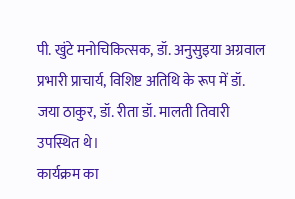पी. खुंटे मनोचिकित्सक, डॉ. अनुसुइया अग्रवाल प्रभारी प्राचार्य, विशिष्ट अतिथि के रूप में डॉ. जया ठाकुर, डॉ. रीता डॉ. मालती तिवारी उपस्थित थे।
कार्यक्रम का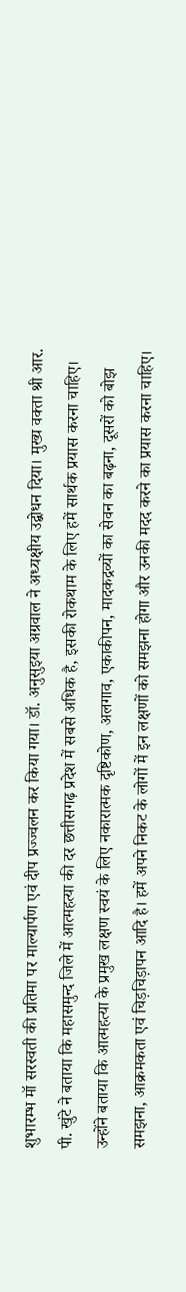शुभारम्भ मॉ सरस्वती की प्रतिमा पर माल्यार्पण एवं दीप प्रज्ज्वलन कर किया गया। डॉ. अनुसुइया अग्रवाल ने अध्यक्षीय उद्बोधन दिया। मुख्य वक्ता श्री आर. पी. खुंटे ने बताया कि महासमुन्द जिले में आत्महत्या की दर छत्तीसगढ़ प्रदेश में सबसे अधिक है, इसकी रोकथाम के लिए हमें सार्थक प्रयास करना चाहिए। उन्होंने बताया कि आत्महत्या के प्रमुख लक्षण स्वयं के लिए नकारात्मक दृष्टिकोण, अलगाव, एकाकीपन, मादकद्रव्यों का सेवन का बढ़ना, दूसरों को बोझ समझना, आक्रमकता एवं चिड़चिड़ापन आदि है। हमें अपने निकट के लोगों में इन लक्षणों को समझना होगा और उनकी मदद करने का प्रयास करना चाहिए।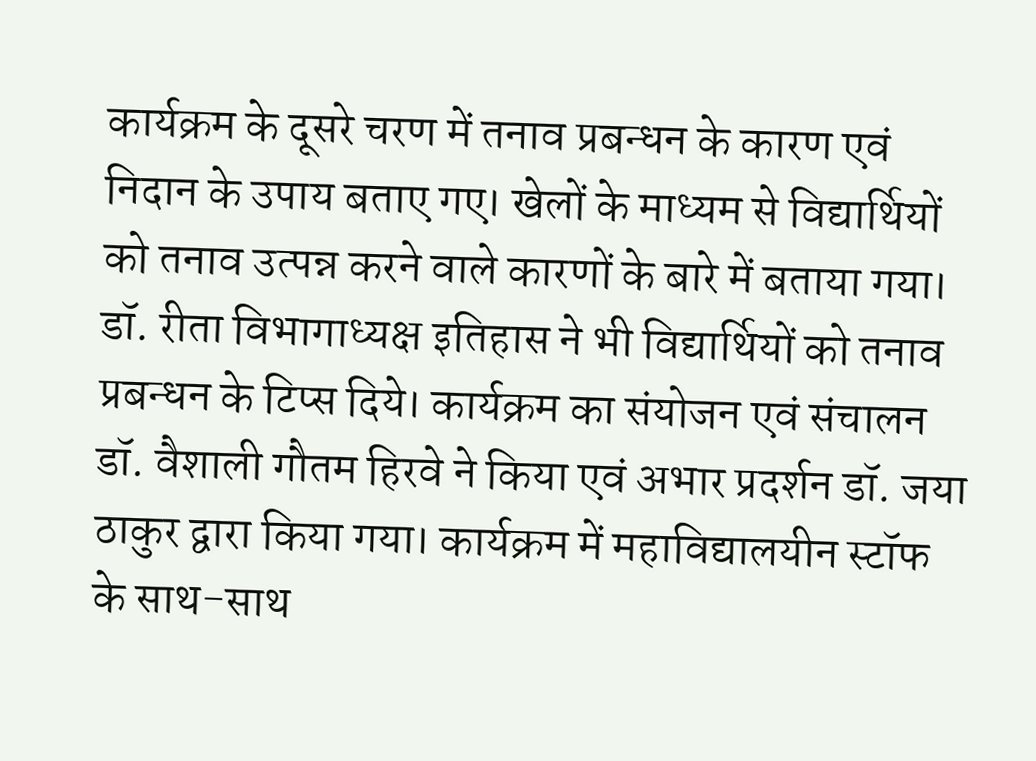कार्यक्रम के दूसरे चरण में तनाव प्रबन्धन के कारण एवं निदान के उपाय बताए गए। खेलों के माध्यम से विद्यार्थियों को तनाव उत्पन्न करने वाले कारणों के बारे में बताया गया। डॉ. रीता विभागाध्यक्ष इतिहास ने भी विद्यार्थियों को तनाव प्रबन्धन के टिप्स दिये। कार्यक्रम का संयोजन एवं संचालन डॉ. वैशाली गौतम हिरवे ने किया एवं अभार प्रदर्शन डॉ. जया ठाकुर द्वारा किया गया। कार्यक्रम में महाविद्यालयीन स्टॉफ के साथ-साथ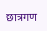छात्रगण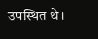उपस्थित थे।